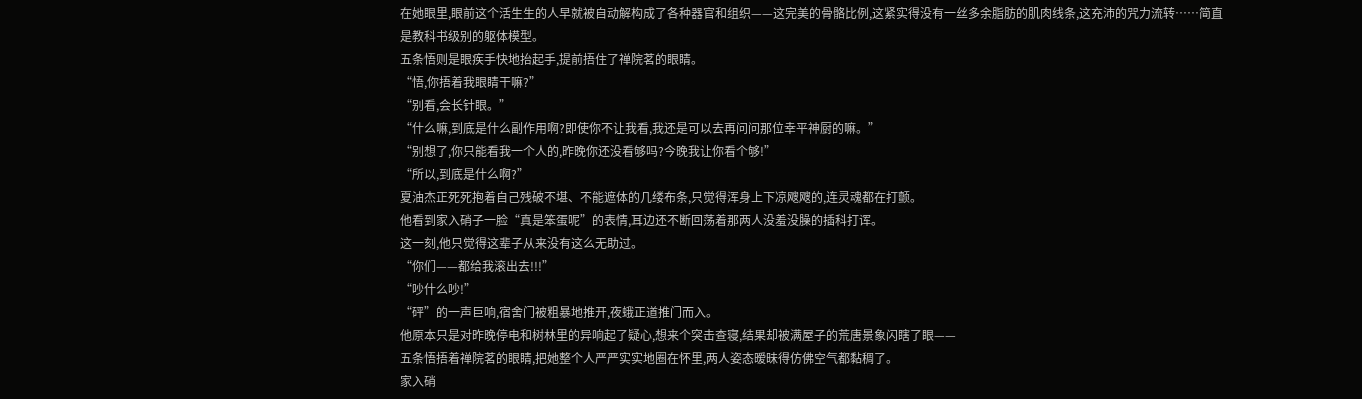在她眼里,眼前这个活生生的人早就被自动解构成了各种器官和组织——这完美的骨骼比例,这紧实得没有一丝多余脂肪的肌肉线条,这充沛的咒力流转……简直是教科书级别的躯体模型。
五条悟则是眼疾手快地抬起手,提前捂住了禅院茗的眼睛。
“悟,你捂着我眼睛干嘛?”
“别看,会长针眼。”
“什么嘛,到底是什么副作用啊?即使你不让我看,我还是可以去再问问那位幸平神厨的嘛。”
“别想了,你只能看我一个人的,昨晚你还没看够吗?今晚我让你看个够!”
“所以,到底是什么啊?”
夏油杰正死死抱着自己残破不堪、不能遮体的几缕布条,只觉得浑身上下凉飕飕的,连灵魂都在打颤。
他看到家入硝子一脸“真是笨蛋呢”的表情,耳边还不断回荡着那两人没羞没臊的插科打诨。
这一刻,他只觉得这辈子从来没有这么无助过。
“你们——都给我滚出去!!!”
“吵什么吵!”
“砰”的一声巨响,宿舍门被粗暴地推开,夜蛾正道推门而入。
他原本只是对昨晚停电和树林里的异响起了疑心,想来个突击查寝,结果却被满屋子的荒唐景象闪瞎了眼——
五条悟捂着禅院茗的眼睛,把她整个人严严实实地圈在怀里,两人姿态暧昧得仿佛空气都黏稠了。
家入硝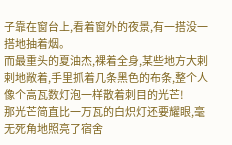子靠在窗台上,看着窗外的夜景,有一搭没一搭地抽着烟。
而最重头的夏油杰,裸着全身,某些地方大剌剌地敞着,手里抓着几条黑色的布条,整个人像个高瓦数灯泡一样散着刺目的光芒!
那光芒简直比一万瓦的白炽灯还要耀眼,毫无死角地照亮了宿舍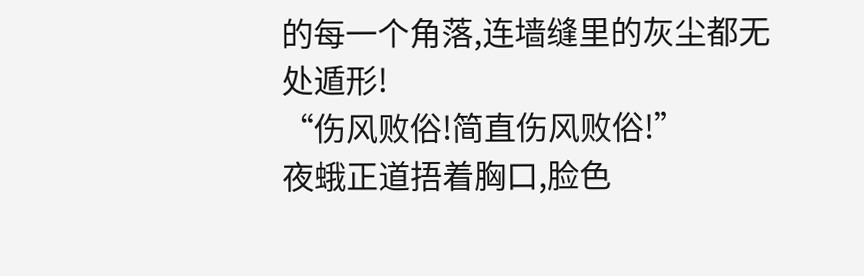的每一个角落,连墙缝里的灰尘都无处遁形!
“伤风败俗!简直伤风败俗!”
夜蛾正道捂着胸口,脸色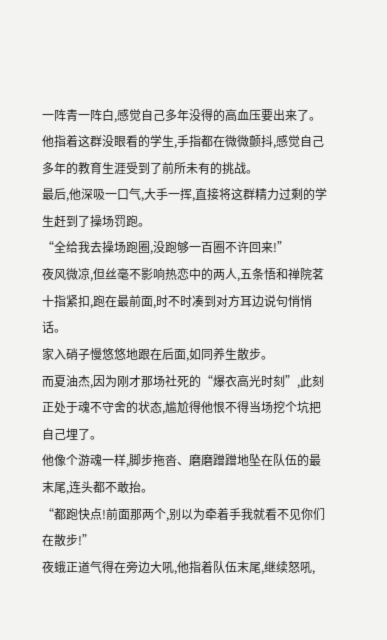一阵青一阵白,感觉自己多年没得的高血压要出来了。
他指着这群没眼看的学生,手指都在微微颤抖,感觉自己多年的教育生涯受到了前所未有的挑战。
最后,他深吸一口气,大手一挥,直接将这群精力过剩的学生赶到了操场罚跑。
“全给我去操场跑圈,没跑够一百圈不许回来!”
夜风微凉,但丝毫不影响热恋中的两人,五条悟和禅院茗十指紧扣,跑在最前面,时不时凑到对方耳边说句悄悄话。
家入硝子慢悠悠地跟在后面,如同养生散步。
而夏油杰,因为刚才那场社死的“爆衣高光时刻”,此刻正处于魂不守舍的状态,尴尬得他恨不得当场挖个坑把自己埋了。
他像个游魂一样,脚步拖沓、磨磨蹭蹭地坠在队伍的最末尾,连头都不敢抬。
“都跑快点!前面那两个,别以为牵着手我就看不见你们在散步!”
夜蛾正道气得在旁边大吼,他指着队伍末尾,继续怒吼,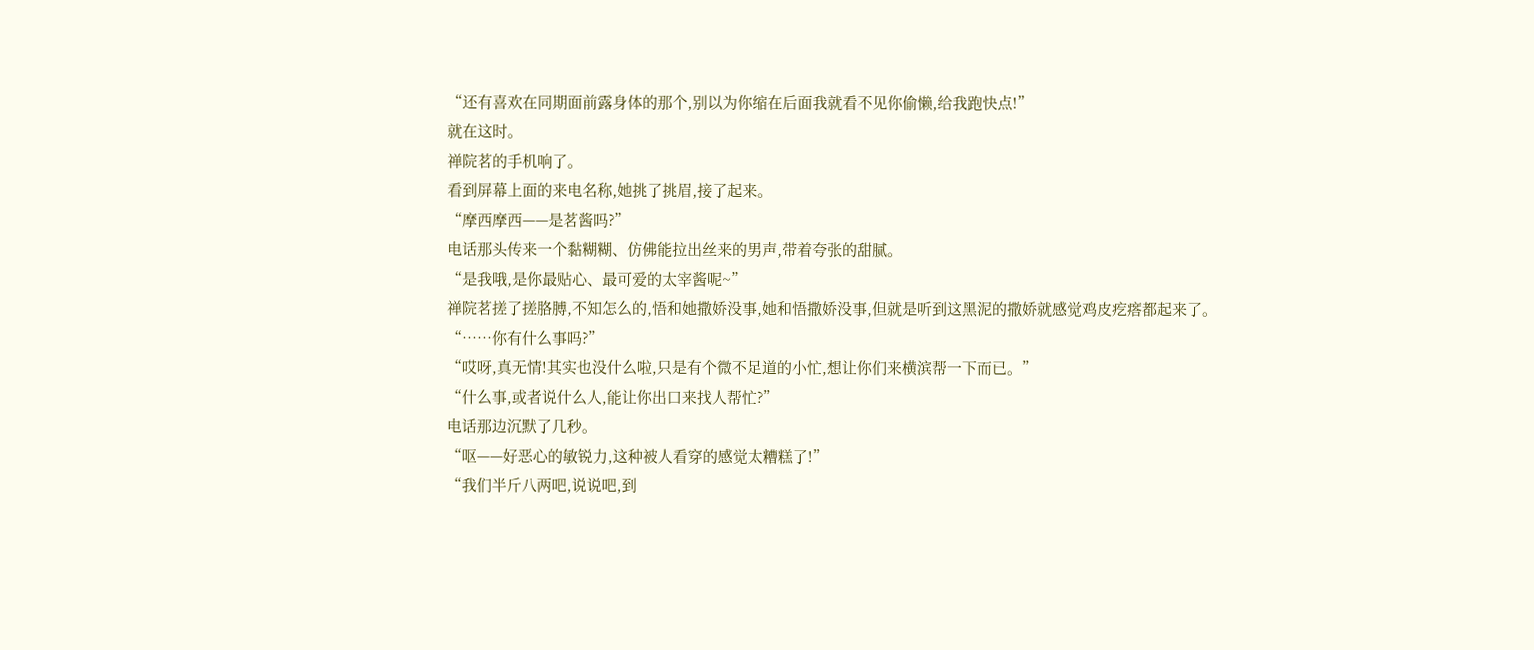“还有喜欢在同期面前露身体的那个,别以为你缩在后面我就看不见你偷懒,给我跑快点!”
就在这时。
禅院茗的手机响了。
看到屏幕上面的来电名称,她挑了挑眉,接了起来。
“摩西摩西——是茗酱吗?”
电话那头传来一个黏糊糊、仿佛能拉出丝来的男声,带着夸张的甜腻。
“是我哦,是你最贴心、最可爱的太宰酱呢~”
禅院茗搓了搓胳膊,不知怎么的,悟和她撒娇没事,她和悟撒娇没事,但就是听到这黑泥的撒娇就感觉鸡皮疙瘩都起来了。
“……你有什么事吗?”
“哎呀,真无情!其实也没什么啦,只是有个微不足道的小忙,想让你们来横滨帮一下而已。”
“什么事,或者说什么人,能让你出口来找人帮忙?”
电话那边沉默了几秒。
“呕——好恶心的敏锐力,这种被人看穿的感觉太糟糕了!”
“我们半斤八两吧,说说吧,到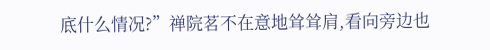底什么情况?”禅院茗不在意地耸耸肩,看向旁边也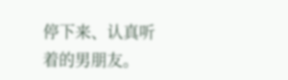停下来、认真听着的男朋友。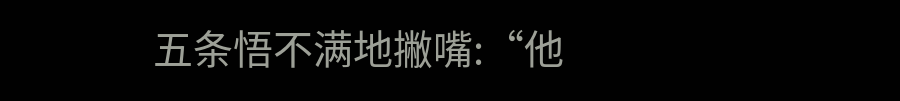五条悟不满地撇嘴:“他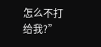怎么不打给我?”